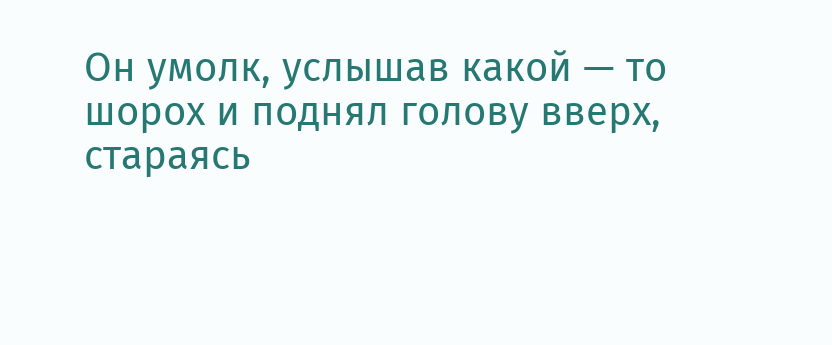Он умолк, услышав какой — то шорох и поднял голову вверх, стараясь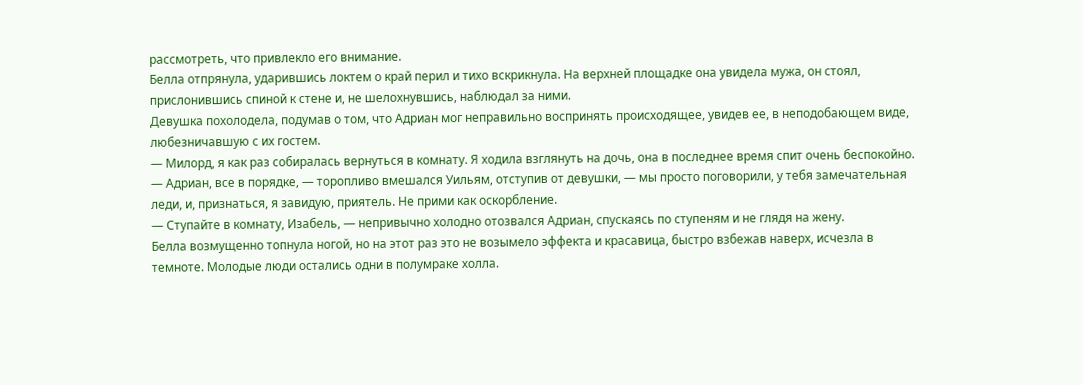рассмотреть, что привлекло его внимание.
Белла отпрянула, ударившись локтем о край перил и тихо вскрикнула. На верхней площадке она увидела мужа, он стоял, прислонившись спиной к стене и, не шелохнувшись, наблюдал за ними.
Девушка похолодела, подумав о том, что Адриан мог неправильно воспринять происходящее, увидев ее, в неподобающем виде, любезничавшую с их гостем.
— Милорд, я как раз собиралась вернуться в комнату. Я ходила взглянуть на дочь, она в последнее время спит очень беспокойно.
— Адриан, все в порядке, — торопливо вмешался Уильям, отступив от девушки, — мы просто поговорили, у тебя замечательная леди, и, признаться, я завидую, приятель. Не прими как оскорбление.
— Ступайте в комнату, Изабель, — непривычно холодно отозвался Адриан, спускаясь по ступеням и не глядя на жену.
Белла возмущенно топнула ногой, но на этот раз это не возымело эффекта и красавица, быстро взбежав наверх, исчезла в темноте. Молодые люди остались одни в полумраке холла.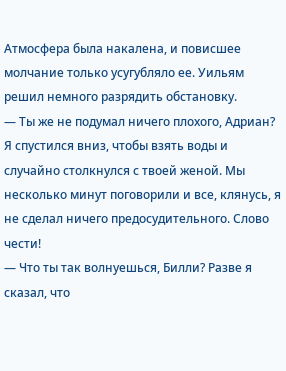Атмосфера была накалена, и повисшее молчание только усугубляло ее. Уильям решил немного разрядить обстановку.
— Ты же не подумал ничего плохого, Адриан? Я спустился вниз, чтобы взять воды и случайно столкнулся с твоей женой. Мы несколько минут поговорили и все, клянусь, я не сделал ничего предосудительного. Слово чести!
— Что ты так волнуешься, Билли? Разве я сказал, что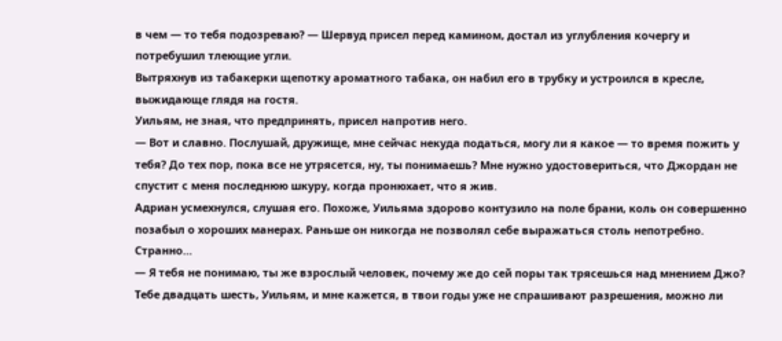в чем — то тебя подозреваю? — Шервуд присел перед камином, достал из углубления кочергу и потребушил тлеющие угли.
Вытряхнув из табакерки щепотку ароматного табака, он набил его в трубку и устроился в кресле, выжидающе глядя на гостя.
Уильям, не зная, что предпринять, присел напротив него.
— Вот и славно. Послушай, дружище, мне сейчас некуда податься, могу ли я какое — то время пожить у тебя? До тех пор, пока все не утрясется, ну, ты понимаешь? Мне нужно удостовериться, что Джордан не спустит с меня последнюю шкуру, когда пронюхает, что я жив.
Адриан усмехнулся, слушая его. Похоже, Уильяма здорово контузило на поле брани, коль он совершенно позабыл о хороших манерах. Раньше он никогда не позволял себе выражаться столь непотребно. Странно…
— Я тебя не понимаю, ты же взрослый человек, почему же до сей поры так трясешься над мнением Джо? Тебе двадцать шесть, Уильям, и мне кажется, в твои годы уже не спрашивают разрешения, можно ли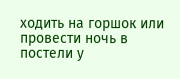ходить на горшок или провести ночь в постели у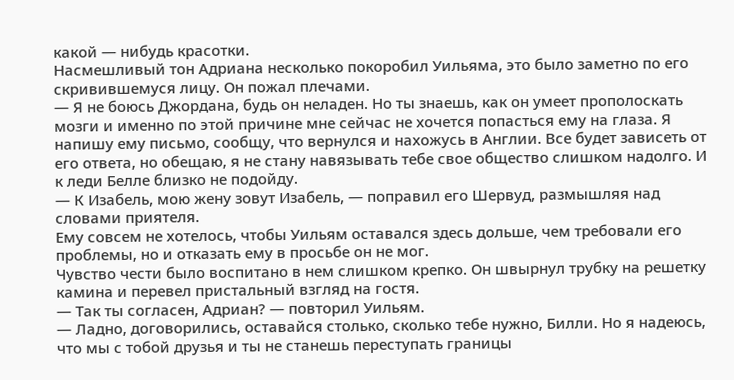какой — нибудь красотки.
Насмешливый тон Адриана несколько покоробил Уильяма, это было заметно по его скривившемуся лицу. Он пожал плечами.
— Я не боюсь Джордана, будь он неладен. Но ты знаешь, как он умеет прополоскать мозги и именно по этой причине мне сейчас не хочется попасться ему на глаза. Я напишу ему письмо, сообщу, что вернулся и нахожусь в Англии. Все будет зависеть от его ответа, но обещаю, я не стану навязывать тебе свое общество слишком надолго. И к леди Белле близко не подойду.
— К Изабель, мою жену зовут Изабель, — поправил его Шервуд, размышляя над словами приятеля.
Ему совсем не хотелось, чтобы Уильям оставался здесь дольше, чем требовали его проблемы, но и отказать ему в просьбе он не мог.
Чувство чести было воспитано в нем слишком крепко. Он швырнул трубку на решетку камина и перевел пристальный взгляд на гостя.
— Так ты согласен, Адриан? — повторил Уильям.
— Ладно, договорились, оставайся столько, сколько тебе нужно, Билли. Но я надеюсь, что мы с тобой друзья и ты не станешь переступать границы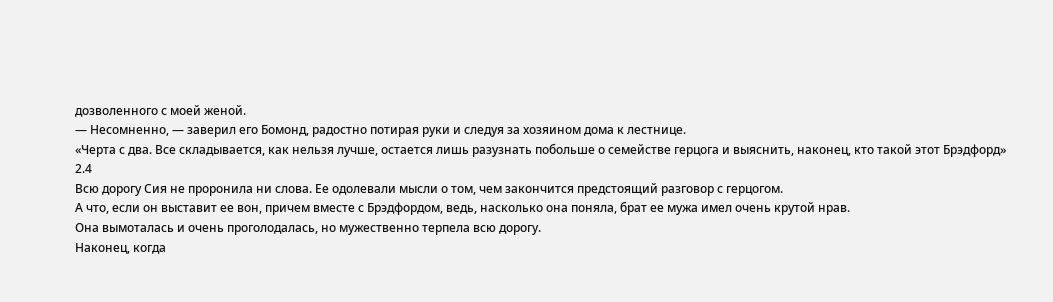дозволенного с моей женой.
— Несомненно, — заверил его Бомонд, радостно потирая руки и следуя за хозяином дома к лестнице.
«Черта с два. Все складывается, как нельзя лучше, остается лишь разузнать побольше о семействе герцога и выяснить, наконец, кто такой этот Брэдфорд»
2.4
Всю дорогу Сия не проронила ни слова. Ее одолевали мысли о том, чем закончится предстоящий разговор с герцогом.
А что, если он выставит ее вон, причем вместе с Брэдфордом, ведь, насколько она поняла, брат ее мужа имел очень крутой нрав.
Она вымоталась и очень проголодалась, но мужественно терпела всю дорогу.
Наконец, когда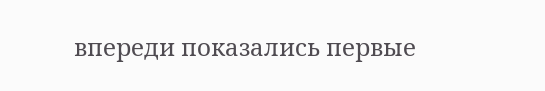впереди показались первые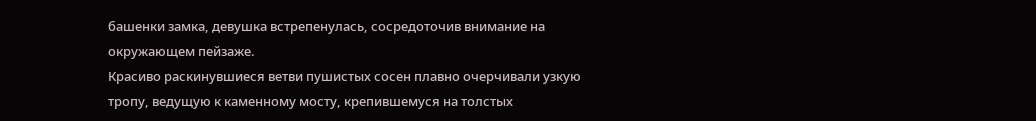башенки замка, девушка встрепенулась, сосредоточив внимание на окружающем пейзаже.
Красиво раскинувшиеся ветви пушистых сосен плавно очерчивали узкую тропу, ведущую к каменному мосту, крепившемуся на толстых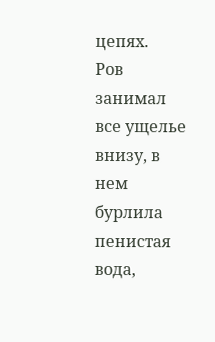цепях.
Ров занимал все ущелье внизу, в нем бурлила пенистая вода,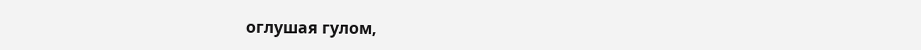оглушая гулом,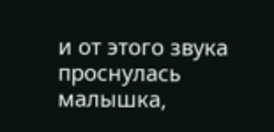и от этого звука проснулась малышка,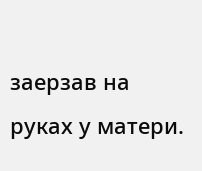заерзав на руках у матери.